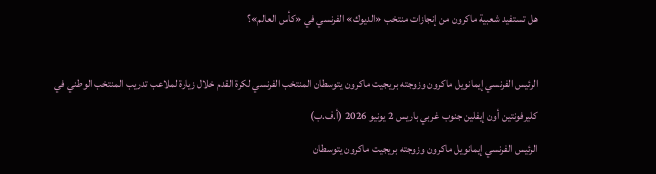هل تستفيد شعبية ماكرون من إنجازات منتخب «الديوك» الفرنسي في «كأس العالم»؟

الرئيس الفرنسي إيمانويل ماكرون وزوجته بريجيت ماكرون يتوسطان المنتخب الفرنسي لكرة القدم خلال زيارة لملاعب تدريب المنتخب الوطني في كليرفونتين أون إيفلين جنوب غربي باريس 2 يونيو 2026 (أ.ف.ب)
الرئيس الفرنسي إيمانويل ماكرون وزوجته بريجيت ماكرون يتوسطان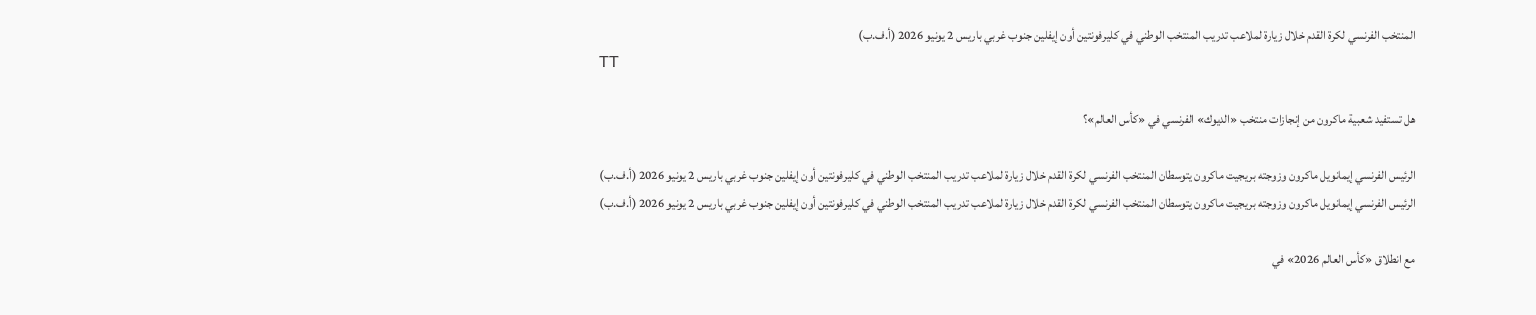المنتخب الفرنسي لكرة القدم خلال زيارة لملاعب تدريب المنتخب الوطني في كليرفونتين أون إيفلين جنوب غربي باريس 2 يونيو 2026 (أ.ف.ب)
TT

هل تستفيد شعبية ماكرون من إنجازات منتخب «الديوك» الفرنسي في «كأس العالم»؟

الرئيس الفرنسي إيمانويل ماكرون وزوجته بريجيت ماكرون يتوسطان المنتخب الفرنسي لكرة القدم خلال زيارة لملاعب تدريب المنتخب الوطني في كليرفونتين أون إيفلين جنوب غربي باريس 2 يونيو 2026 (أ.ف.ب)
الرئيس الفرنسي إيمانويل ماكرون وزوجته بريجيت ماكرون يتوسطان المنتخب الفرنسي لكرة القدم خلال زيارة لملاعب تدريب المنتخب الوطني في كليرفونتين أون إيفلين جنوب غربي باريس 2 يونيو 2026 (أ.ف.ب)

مع انطلاق «كأس العالم 2026» في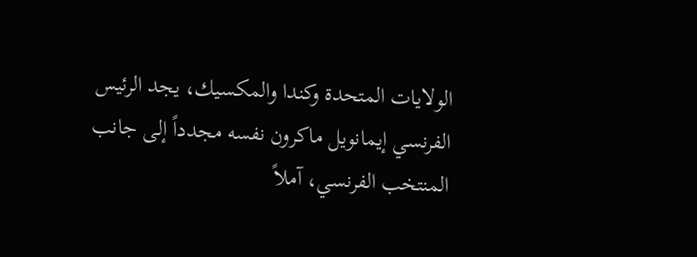الولايات المتحدة وكندا والمكسيك، يجد الرئيس الفرنسي إيمانويل ماكرون نفسه مجدداً إلى جانب المنتخب الفرنسي، آملاً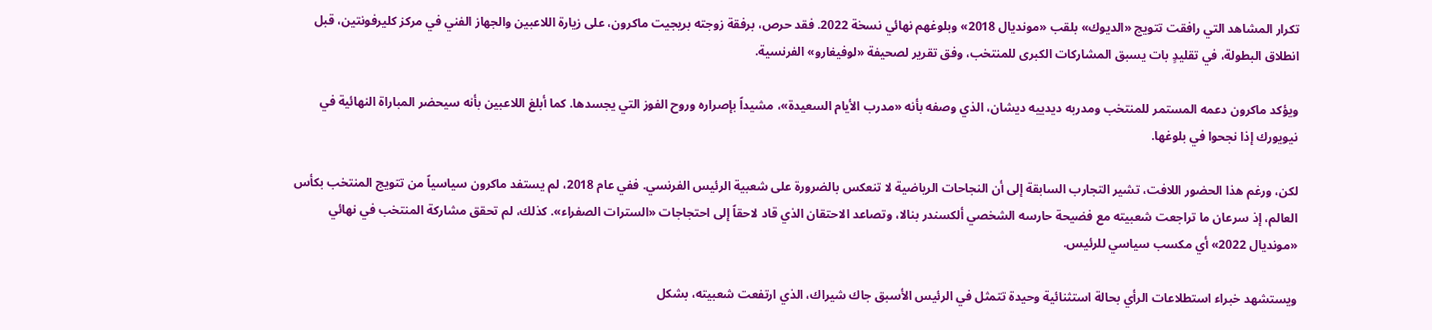تكرار المشاهد التي رافقت تتويج «الديوك» بلقب «مونديال 2018» وبلوغهم نهائي نسخة 2022. فقد حرص، برفقة زوجته بريجيت ماكرون، على زيارة اللاعبين والجهاز الفني في مركز كليرفونتين، قبل انطلاق البطولة، في تقليدٍ بات يسبق المشاركات الكبرى للمنتخب، وفق تقرير لصحيفة «لوفيغارو» الفرنسية.

ويؤكد ماكرون دعمه المستمر للمنتخب ومدربه ديدييه ديشان، الذي وصفه بأنه «مدرب الأيام السعيدة»، مشيداً بإصراره وروح الفوز التي يجسدها. كما أبلغ اللاعبين بأنه سيحضر المباراة النهائية في نيويورك إذا نجحوا في بلوغها.

لكن، ورغم هذا الحضور اللافت، تشير التجارب السابقة إلى أن النجاحات الرياضية لا تنعكس بالضرورة على شعبية الرئيس الفرنسي. ففي عام 2018، لم يستفد ماكرون سياسياً من تتويج المنتخب بكأس العالم، إذ سرعان ما تراجعت شعبيته مع فضيحة حارسه الشخصي ألكسندر بنالا، وتصاعد الاحتقان الذي قاد لاحقاً إلى احتجاجات «السترات الصفراء». كذلك، لم تحقق مشاركة المنتخب في نهائي «مونديال 2022» أي مكسب سياسي للرئيس.

ويستشهد خبراء استطلاعات الرأي بحالة استثنائية وحيدة تتمثل في الرئيس الأسبق جاك شيراك، الذي ارتفعت شعبيته، بشكل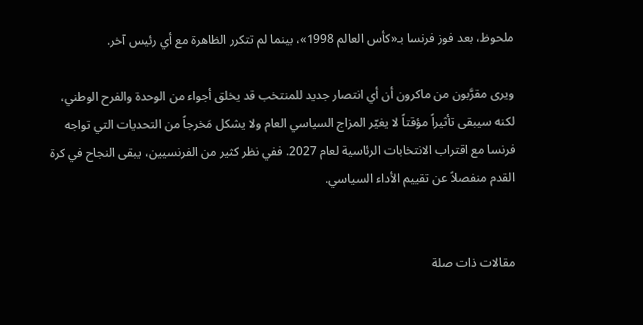ملحوظ، بعد فوز فرنسا بـ«كأس العالم 1998»، بينما لم تتكرر الظاهرة مع أي رئيس آخر.

ويرى مقرَّبون من ماكرون أن أي انتصار جديد للمنتخب قد يخلق أجواء من الوحدة والفرح الوطني، لكنه سيبقى تأثيراً مؤقتاً لا يغيّر المزاج السياسي العام ولا يشكل مَخرجاً من التحديات التي تواجه فرنسا مع اقتراب الانتخابات الرئاسية لعام 2027. ففي نظر كثير من الفرنسيين، يبقى النجاح في كرة القدم منفصلاً عن تقييم الأداء السياسي.


مقالات ذات صلة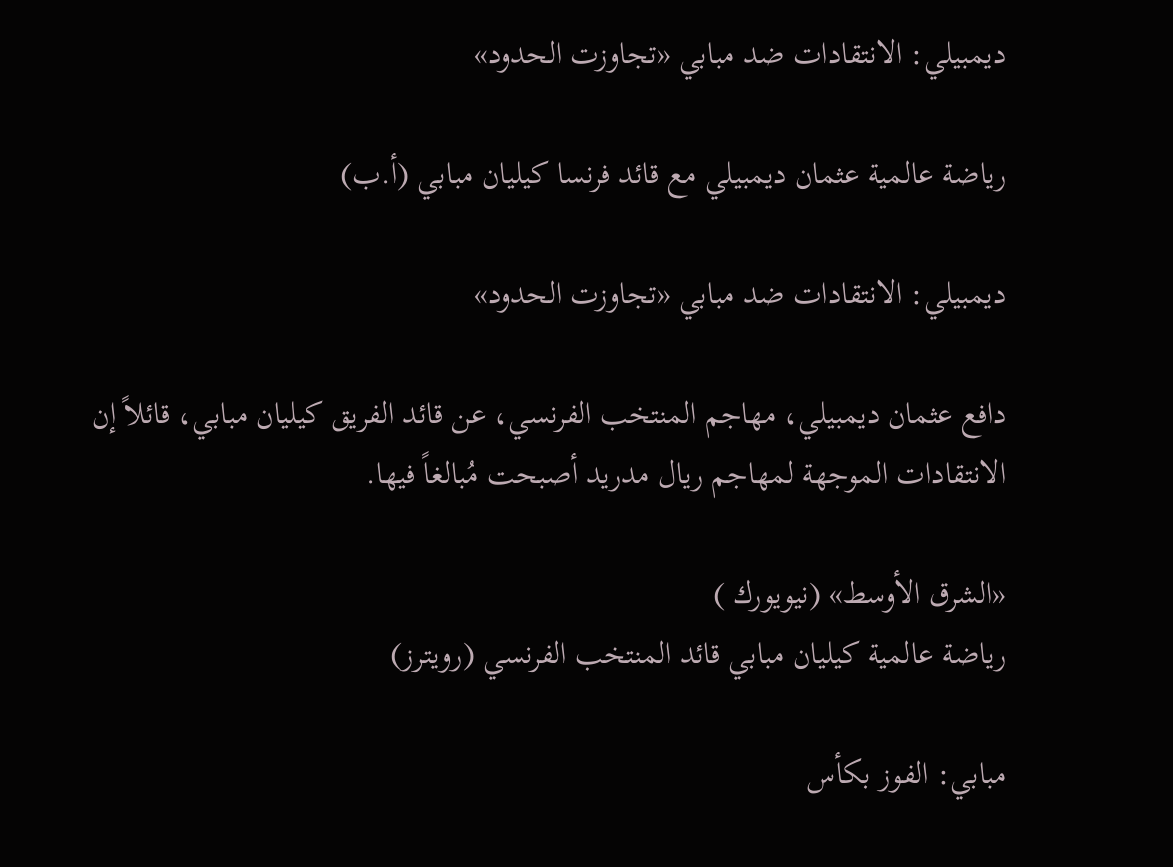ديمبيلي: الانتقادات ضد مبابي «تجاوزت الحدود»

رياضة عالمية عثمان ديمبيلي مع قائد فرنسا كيليان مبابي (أ.ب)

ديمبيلي: الانتقادات ضد مبابي «تجاوزت الحدود»

دافع عثمان ديمبيلي، مهاجم المنتخب الفرنسي، عن قائد الفريق كيليان مبابي، قائلاً إن الانتقادات الموجهة لمهاجم ريال مدريد أصبحت مُبالغاً فيها.

«الشرق الأوسط» (نيويورك )
رياضة عالمية كيليان مبابي قائد المنتخب الفرنسي (رويترز)

مبابي: الفوز بكأس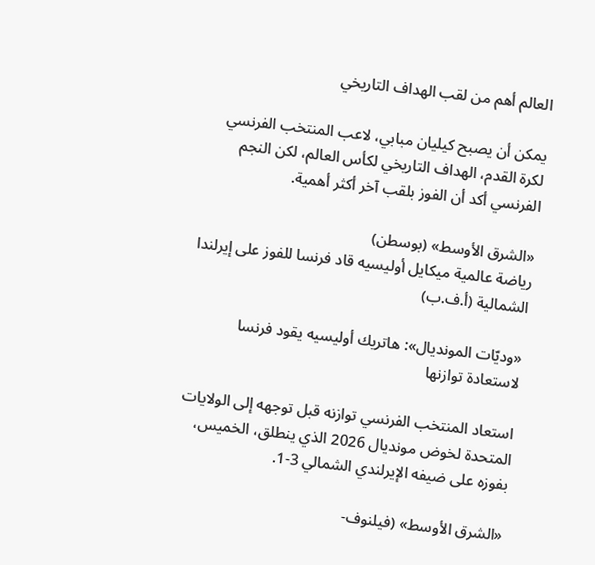العالم أهم من لقب الهداف التاريخي

يمكن أن يصبح كيليان مبابي، لاعب المنتخب الفرنسي لكرة القدم، الهداف التاريخي لكأس العالم، لكن النجم الفرنسي أكد أن الفوز بلقب آخر أكثر أهمية.

«الشرق الأوسط» (بوسطن)
رياضة عالمية ميكايل أوليسيه قاد فرنسا للفوز على إيرلندا الشمالية (أ.ف.ب)

«وديّات المونديال»: هاتريك أوليسيه يقود فرنسا لاستعادة توازنها

استعاد المنتخب الفرنسي توازنه قبل توجهه إلى الولايات المتحدة لخوض مونديال 2026 الذي ينطلق، الخميس، بفوزه على ضيفه الإيرلندي الشمالي 3-1.

«الشرق الأوسط» (فيلنوف-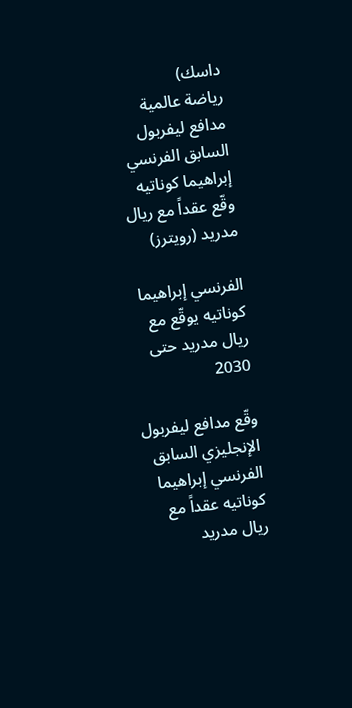داسك)
رياضة عالمية مدافع ليفربول السابق الفرنسي إبراهيما كوناتيه وقّع عقداً مع ريال مدريد (رويترز)

الفرنسي إبراهيما كوناتيه يوقّع مع ريال مدريد حتى 2030

وقّع مدافع ليفربول الإنجليزي السابق الفرنسي إبراهيما كوناتيه عقداً مع ريال مدريد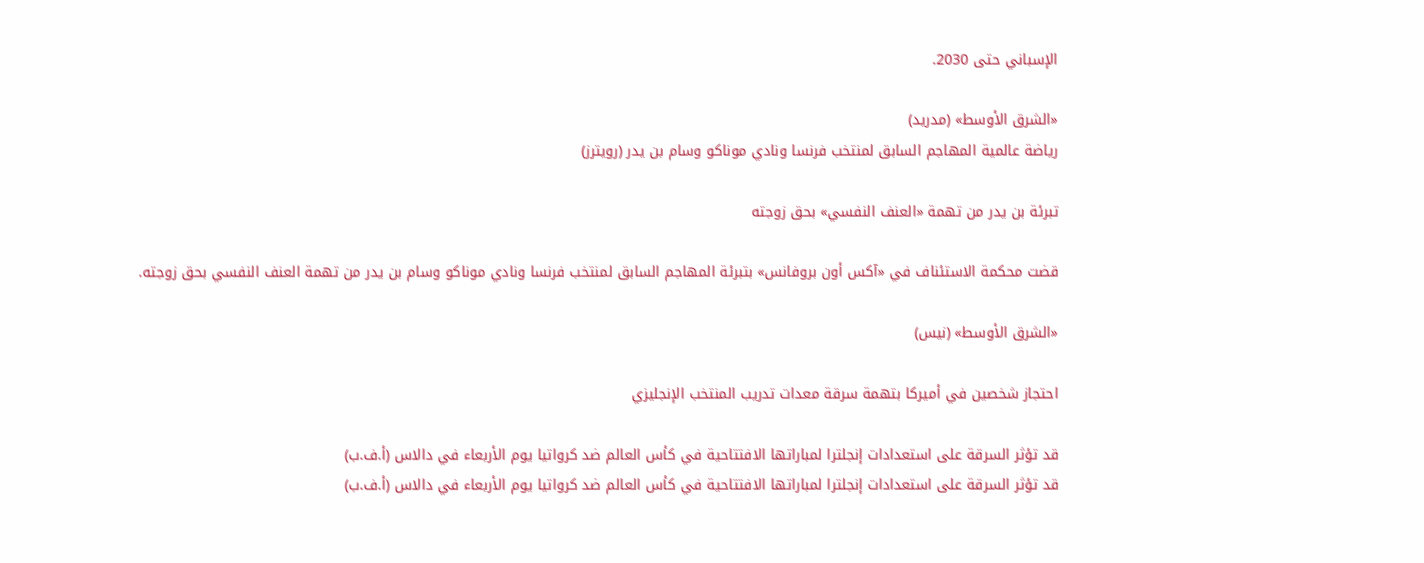الإسباني حتى 2030.

«الشرق الأوسط» (مدريد)
رياضة عالمية المهاجم السابق لمنتخب فرنسا ونادي موناكو وسام بن يدر (رويترز)

تبرئة بن يدر من تهمة «العنف النفسي» بحق زوجته

قضت محكمة الاستئناف في «آكس أون بروفانس» بتبرئة المهاجم السابق لمنتخب فرنسا ونادي موناكو وسام بن يدر من تهمة العنف النفسي بحق زوجته.

«الشرق الأوسط» (نيس)

احتجاز شخصين في أميركا بتهمة سرقة معدات تدريب المنتخب الإنجليزي

قد تؤثر السرقة على استعدادات إنجلترا لمباراتها الافتتاحية في كأس العالم ضد كرواتيا يوم الأربعاء في دالاس (أ.ف.ب)
قد تؤثر السرقة على استعدادات إنجلترا لمباراتها الافتتاحية في كأس العالم ضد كرواتيا يوم الأربعاء في دالاس (أ.ف.ب)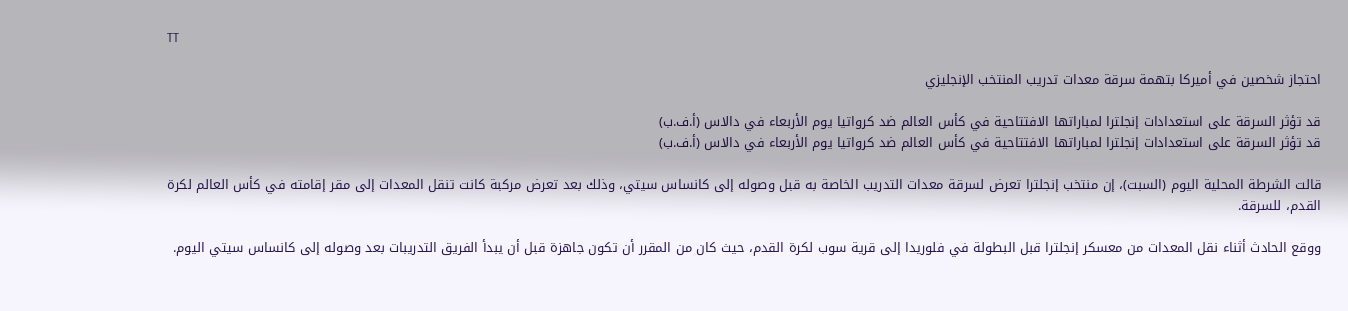TT

احتجاز شخصين في أميركا بتهمة سرقة معدات تدريب المنتخب الإنجليزي

قد تؤثر السرقة على استعدادات إنجلترا لمباراتها الافتتاحية في كأس العالم ضد كرواتيا يوم الأربعاء في دالاس (أ.ف.ب)
قد تؤثر السرقة على استعدادات إنجلترا لمباراتها الافتتاحية في كأس العالم ضد كرواتيا يوم الأربعاء في دالاس (أ.ف.ب)

قالت الشرطة المحلية اليوم (السبت)، إن منتخب إنجلترا تعرض لسرقة معدات التدريب الخاصة به قبل وصوله إلى كانساس سيتي، وذلك بعد تعرض مركبة كانت تنقل المعدات إلى مقر إقامته في كأس العالم لكرة القدم، للسرقة.

ووقع الحادث أثناء نقل المعدات من معسكر إنجلترا قبل البطولة في فلوريدا إلى قرية سوب لكرة القدم، حيث كان من المقرر أن تكون جاهزة قبل أن يبدأ الفريق التدريبات بعد وصوله إلى كانساس سيتي اليوم.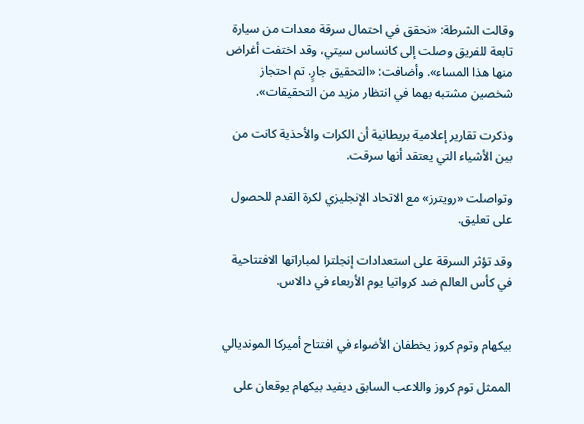وقالت الشرطة: «نحقق في احتمال سرقة معدات من سيارة تابعة للفريق وصلت إلى كانساس سيتي، وقد اختفت أغراض منها هذا المساء». وأضافت: «التحقيق جارٍ. تم احتجاز شخصين مشتبه بهما في انتظار مزيد من التحقيقات».

وذكرت تقارير إعلامية بريطانية أن الكرات والأحذية كانت من بين الأشياء التي يعتقد أنها سرقت.

وتواصلت «رويترز» مع الاتحاد الإنجليزي لكرة القدم للحصول على تعليق.

وقد تؤثر السرقة على استعدادات إنجلترا لمباراتها الافتتاحية في كأس العالم ضد كرواتيا يوم الأربعاء في دالاس.


بيكهام وتوم كروز يخطفان الأضواء في افتتاح أميركا المونديالي

الممثل توم كروز واللاعب السابق ديفيد بيكهام يوقعان على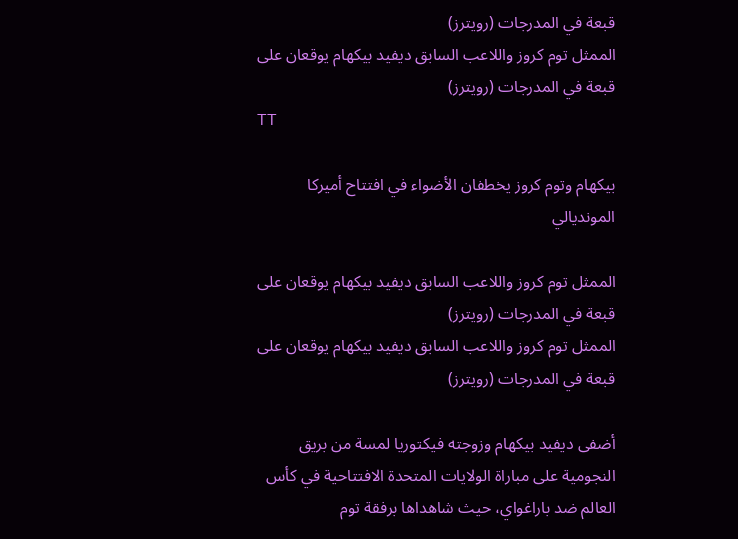قبعة في المدرجات (رويترز)
الممثل توم كروز واللاعب السابق ديفيد بيكهام يوقعان على قبعة في المدرجات (رويترز)
TT

بيكهام وتوم كروز يخطفان الأضواء في افتتاح أميركا المونديالي

الممثل توم كروز واللاعب السابق ديفيد بيكهام يوقعان على قبعة في المدرجات (رويترز)
الممثل توم كروز واللاعب السابق ديفيد بيكهام يوقعان على قبعة في المدرجات (رويترز)

أضفى ديفيد بيكهام وزوجته فيكتوريا لمسة من بريق النجومية على مباراة الولايات المتحدة الافتتاحية في كأس العالم ضد باراغواي، حيث شاهداها برفقة توم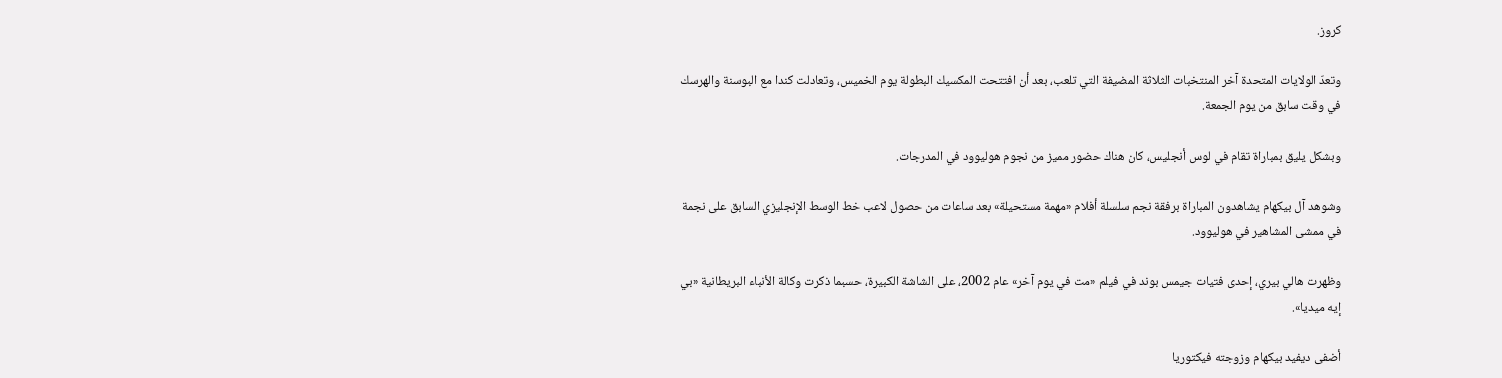كروز.

وتعدّ الولايات المتحدة آخر المنتخبات الثلاثة المضيفة التي تلعب، بعد أن افتتحت المكسيك البطولة يوم الخميس، وتعادلت كندا مع البوسنة والهرسك في وقت سابق من يوم الجمعة.

وبشكل يليق بمباراة تقام في لوس أنجليس، كان هناك حضور مميز من نجوم هوليوود في المدرجات.

وشوهد آل بيكهام يشاهدون المباراة برفقة نجم سلسلة أفلام «مهمة مستحيلة» بعد ساعات من حصول لاعب خط الوسط الإنجليزي السابق على نجمة في ممشى المشاهير في هوليوود.

وظهرت هالي بيري، إحدى فتيات جيمس بوند في فيلم «مت في يوم آخر» عام 2002، على الشاشة الكبيرة، حسبما ذكرت وكالة الأنباء البريطانية «بي إيه ميديا».

أضفى ديفيد بيكهام وزوجته فيكتوريا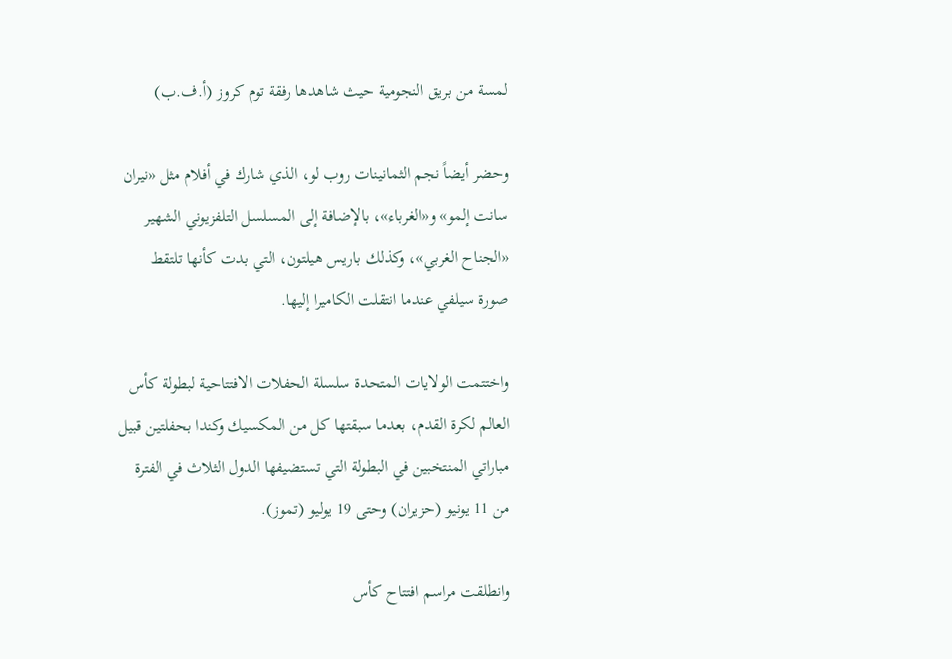لمسة من بريق النجومية حيث شاهدها رفقة توم كروز (أ.ف.ب)

وحضر أيضاً نجم الثمانينات روب لو، الذي شارك في أفلام مثل «نيران سانت إلمو» و«الغرباء»، بالإضافة إلى المسلسل التلفزيوني الشهير «الجناح الغربي»، وكذلك باريس هيلتون، التي بدت كأنها تلتقط صورة سيلفي عندما انتقلت الكاميرا إليها.

واختتمت الولايات المتحدة سلسلة الحفلات الافتتاحية لبطولة كأس العالم لكرة القدم، بعدما سبقتها كل من المكسيك وكندا بحفلتين قبيل مباراتي المنتخبين في البطولة التي تستضيفها الدول الثلاث في الفترة من 11 يونيو (حزيران) وحتى 19 يوليو (تموز).

وانطلقت مراسم افتتاح كأس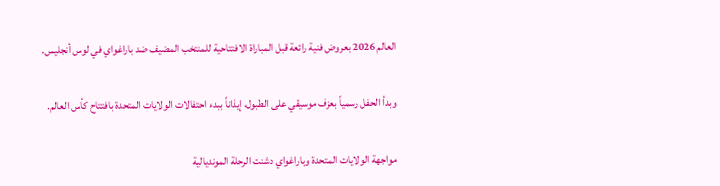العالم 2026 بعروض فنية رائعة قبل المباراة الافتتاحية للمنتخب المضيف ضد باراغواي في لوس أنجليس.

وبدأ الحفل رسمياً بعزف موسيقي على الطبول، إيذاناً ببدء احتفالات الولايات المتحدة بافتتاح كأس العالم.

مواجهة الولايات المتحدة وباراغواي دشنت الرحلة المونديالية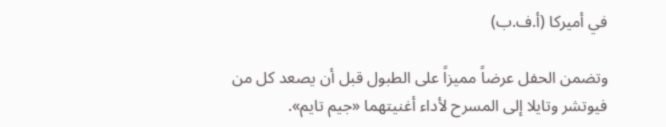في أميركا (أ.ف.ب)

وتضمن الحفل عرضاً مميزاً على الطبول قبل أن يصعد كل من فيوتشر وتايلا إلى المسرح لأداء أغنيتهما «جيم تايم».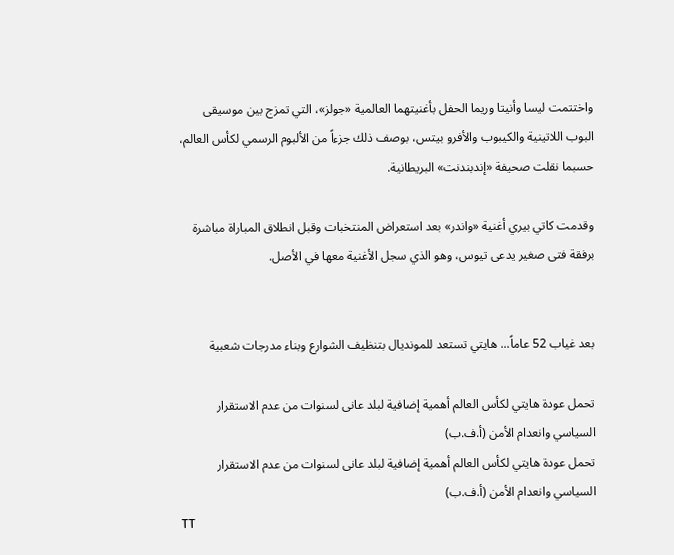واختتمت ليسا وأنيتا وريما الحفل بأغنيتهما العالمية «جولز»، التي تمزج بين موسيقى البوب اللاتينية والكيبوب والأفرو بيتس، بوصف ذلك جزءاً من الألبوم الرسمي لكأس العالم، حسبما نقلت صحيفة «إندبندنت» البريطانية.

وقدمت كاتي بيري أغنية «واندر» بعد استعراض المنتخبات وقبل انطلاق المباراة مباشرة برفقة فتى صغير يدعى تيوس، وهو الذي سجل الأغنية معها في الأصل.


بعد غياب 52 عاماً... هايتي تستعد للمونديال بتنظيف الشوارع وبناء مدرجات شعبية

تحمل عودة هايتي لكأس العالم أهمية إضافية لبلد عانى لسنوات من عدم الاستقرار السياسي وانعدام الأمن (أ.ف.ب)
تحمل عودة هايتي لكأس العالم أهمية إضافية لبلد عانى لسنوات من عدم الاستقرار السياسي وانعدام الأمن (أ.ف.ب)
TT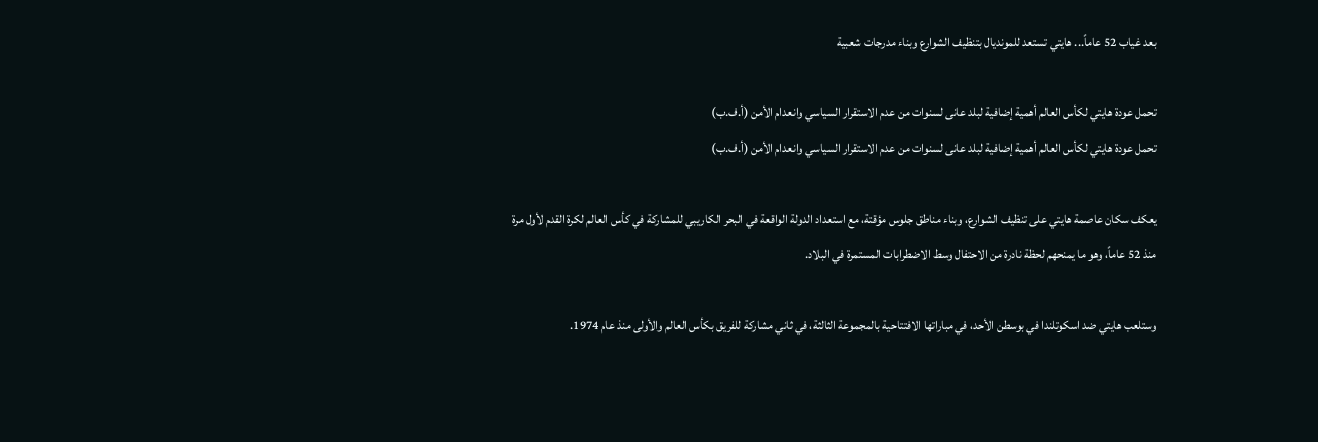بعد غياب 52 عاماً... هايتي تستعد للمونديال بتنظيف الشوارع وبناء مدرجات شعبية

تحمل عودة هايتي لكأس العالم أهمية إضافية لبلد عانى لسنوات من عدم الاستقرار السياسي وانعدام الأمن (أ.ف.ب)
تحمل عودة هايتي لكأس العالم أهمية إضافية لبلد عانى لسنوات من عدم الاستقرار السياسي وانعدام الأمن (أ.ف.ب)

يعكف سكان عاصمة هايتي على تنظيف الشوارع، وبناء مناطق جلوس مؤقتة، مع استعداد الدولة الواقعة في البحر الكاريبي للمشاركة في كأس العالم لكرة القدم لأول مرة منذ 52 عاماً، وهو ما يمنحهم لحظة نادرة من الاحتفال وسط الاضطرابات المستمرة في البلاد.

وستلعب هايتي ضد اسكوتلندا في بوسطن الأحد، في مباراتها الافتتاحية بالمجموعة الثالثة، في ثاني مشاركة للفريق بكأس العالم والأولى منذ عام 1974.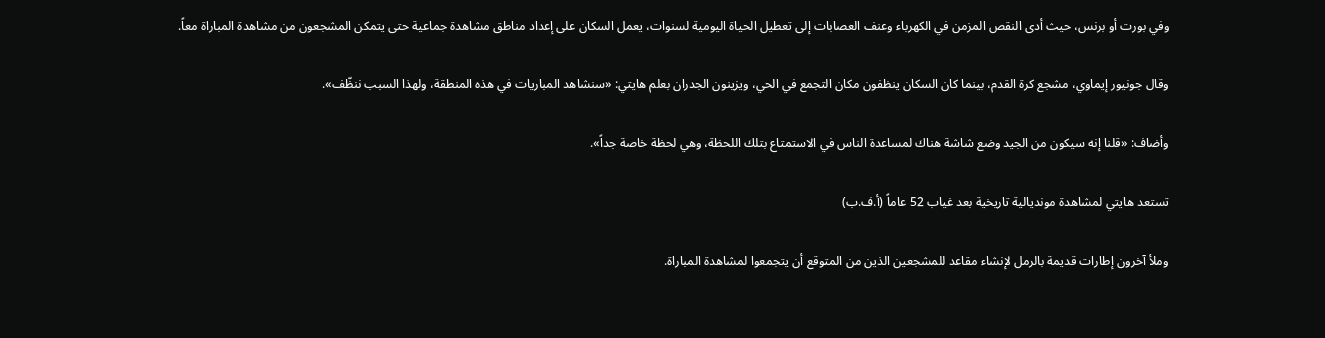وفي بورت أو برنس، حيث أدى النقص المزمن في الكهرباء وعنف العصابات إلى تعطيل الحياة اليومية لسنوات، يعمل السكان على إعداد مناطق مشاهدة جماعية حتى يتمكن المشجعون من مشاهدة المباراة معاً.

وقال جونيور إيماوي، مشجع كرة القدم، بينما كان السكان ينظفون مكان التجمع في الحي، ويزينون الجدران بعلم هايتي: «سنشاهد المباريات في هذه المنطقة، ولهذا السبب ننظّف».

وأضاف: «قلنا إنه سيكون من الجيد وضع شاشة هناك لمساعدة الناس في الاستمتاع بتلك اللحظة، وهي لحظة خاصة جداً».

تستعد هايتي لمشاهدة مونديالية تاريخية بعد غياب 52 عاماً (أ.ف.ب)

وملأ آخرون إطارات قديمة بالرمل لإنشاء مقاعد للمشجعين الذين من المتوقع أن يتجمعوا لمشاهدة المباراة.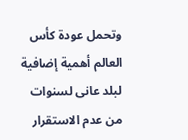وتحمل عودة كأس العالم أهمية إضافية لبلد عانى لسنوات من عدم الاستقرار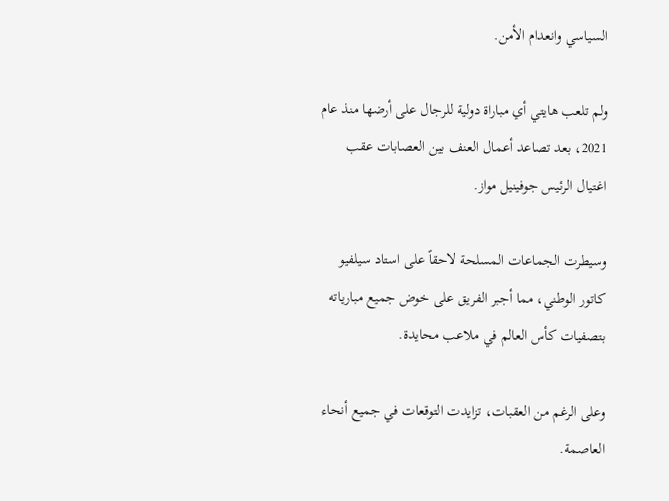السياسي وانعدام الأمن.

ولم تلعب هايتي أي مباراة دولية للرجال على أرضها منذ عام 2021، بعد تصاعد أعمال العنف بين العصابات عقب اغتيال الرئيس جوفينيل مواز.

وسيطرت الجماعات المسلحة لاحقاً على استاد سيلفيو كاتور الوطني، مما أجبر الفريق على خوض جميع مبارياته بتصفيات كأس العالم في ملاعب محايدة.

وعلى الرغم من العقبات، تزايدت التوقعات في جميع أنحاء العاصمة.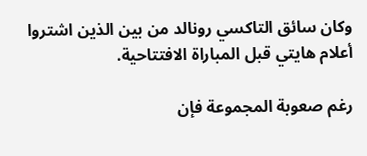وكان سائق التاكسي رونالد من بين الذين اشتروا أعلام هايتي قبل المباراة الافتتاحية.

رغم صعوبة المجموعة فإن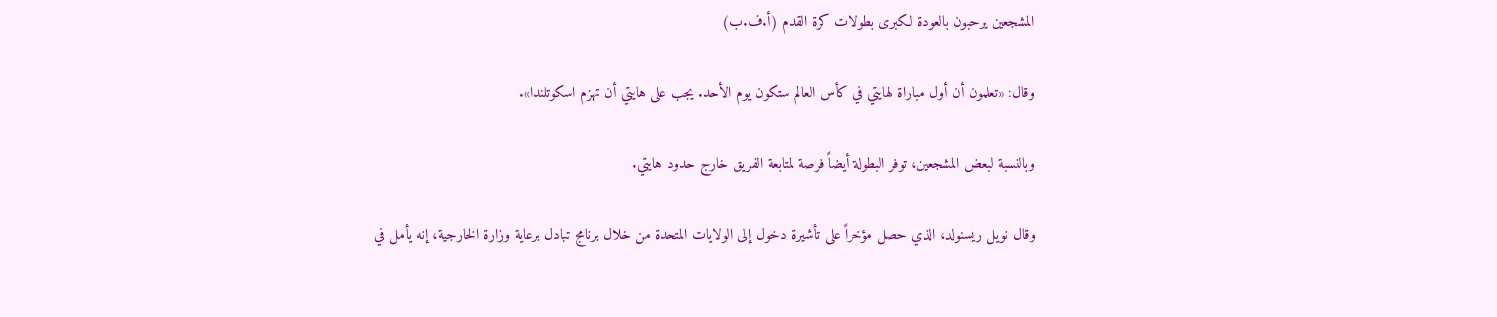المشجعين يرحبون بالعودة لكبرى بطولات كرة القدم (أ.ف.ب)

وقال: «تعلمون أن أول مباراة لهايتي في كأس العالم ستكون يوم الأحد. يجب على هايتي أن تهزم اسكوتلندا».

وبالنسبة لبعض المشجعين، توفر البطولة أيضاً فرصة لمتابعة الفريق خارج حدود هايتي.

وقال نويل ريسنولد، الذي حصل مؤخراً على تأشيرة دخول إلى الولايات المتحدة من خلال برنامج تبادل برعاية وزارة الخارجية، إنه يأمل في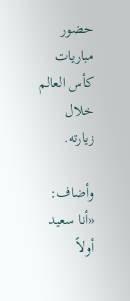حضور مباريات كأس العالم خلال زيارته.

وأضاف: «أنا سعيد أولاً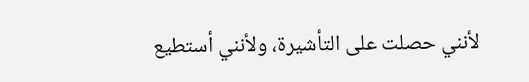لأنني حصلت على التأشيرة، ولأنني أستطيع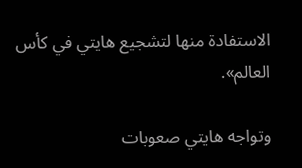الاستفادة منها لتشجيع هايتي في كأس العالم».

وتواجه هايتي صعوبات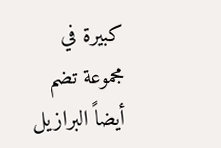كبيرة في مجموعة تضم أيضاً البرازيل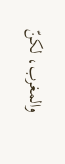والمغرب، لكنّ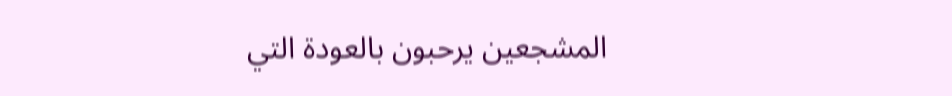المشجعين يرحبون بالعودة التي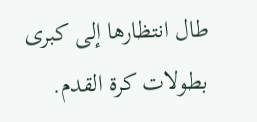طال انتظارها إلى كبرى بطولات كرة القدم.